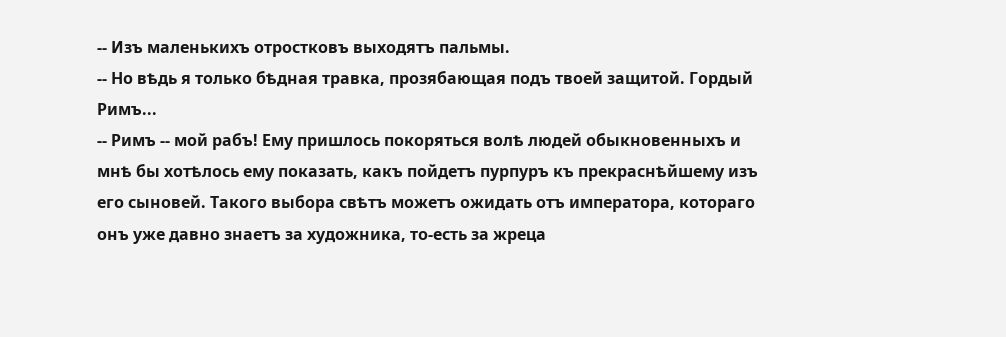-- Изъ маленькихъ отростковъ выходятъ пальмы.
-- Но вѣдь я только бѣдная травка, прозябающая подъ твоей защитой. Гордый Римъ...
-- Римъ -- мой рабъ! Ему пришлось покоряться волѣ людей обыкновенныхъ и мнѣ бы хотѣлось ему показать, какъ пойдетъ пурпуръ къ прекраснѣйшему изъ его сыновей. Такого выбора свѣтъ можетъ ожидать отъ императора, котораго онъ уже давно знаетъ за художника, то-есть за жреца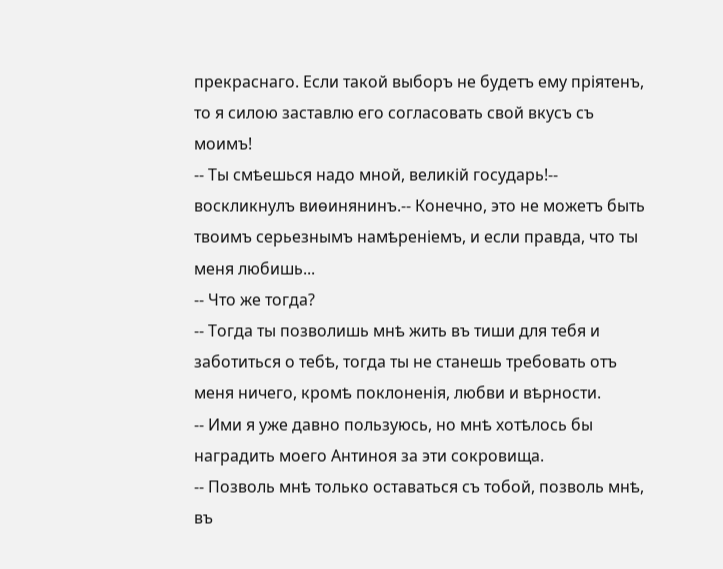прекраснаго. Если такой выборъ не будетъ ему пріятенъ, то я силою заставлю его согласовать свой вкусъ съ моимъ!
-- Ты смѣешься надо мной, великій государь!-- воскликнулъ виѳинянинъ.-- Конечно, это не можетъ быть твоимъ серьезнымъ намѣреніемъ, и если правда, что ты меня любишь...
-- Что же тогда?
-- Тогда ты позволишь мнѣ жить въ тиши для тебя и заботиться о тебѣ, тогда ты не станешь требовать отъ меня ничего, кромѣ поклоненія, любви и вѣрности.
-- Ими я уже давно пользуюсь, но мнѣ хотѣлось бы наградить моего Антиноя за эти сокровища.
-- Позволь мнѣ только оставаться съ тобой, позволь мнѣ, въ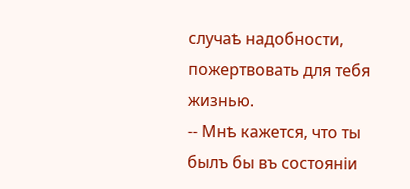случаѣ надобности, пожертвовать для тебя жизнью.
-- Мнѣ кажется, что ты былъ бы въ состояніи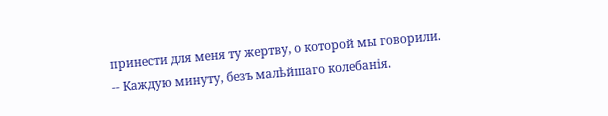принести для меня ту жертву, о которой мы говорили.
-- Каждую минуту, безъ малѣйшаго колебанія.